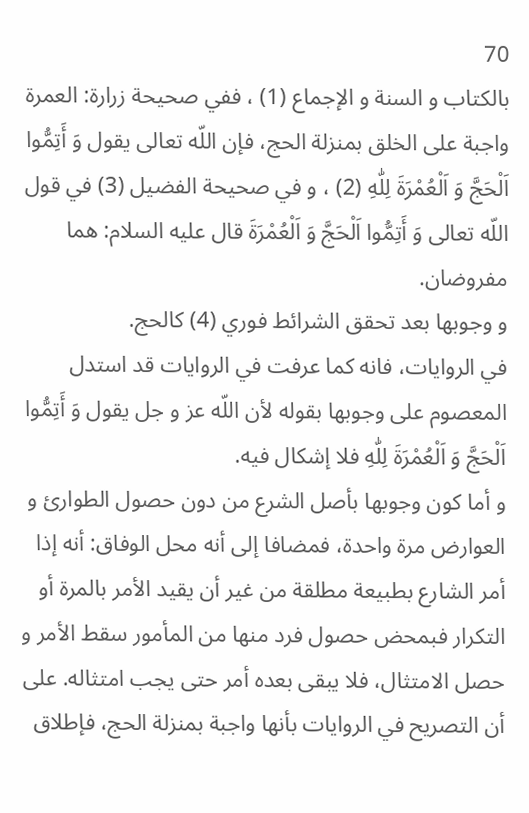70
بالكتاب و السنة و الإجماع (1) ، ففي صحيحة زرارة: العمرة واجبة على الخلق بمنزلة الحج، فإن اللّه تعالى يقول وَ أَتِمُّوا اَلْحَجَّ وَ اَلْعُمْرَةَ لِلّٰهِ (2) ، و في صحيحة الفضيل (3) في قول اللّه تعالى وَ أَتِمُّوا اَلْحَجَّ وَ اَلْعُمْرَةَ قال عليه السلام: هما مفروضان.
و وجوبها بعد تحقق الشرائط فوري (4) كالحج.
في الروايات، فانه كما عرفت في الروايات قد استدل المعصوم على وجوبها بقوله لأن اللّه عز و جل يقول وَ أَتِمُّوا اَلْحَجَّ وَ اَلْعُمْرَةَ لِلّٰهِ فلا إشكال فيه.
و أما كون وجوبها بأصل الشرع من دون حصول الطوارئ و العوارض مرة واحدة، فمضافا إلى أنه محل الوفاق: أنه إذا أمر الشارع بطبيعة مطلقة من غير أن يقيد الأمر بالمرة أو التكرار فبمحض حصول فرد منها من المأمور سقط الأمر و حصل الامتثال، فلا يبقى بعده أمر حتى يجب امتثاله. على أن التصريح في الروايات بأنها واجبة بمنزلة الحج، فإطلاق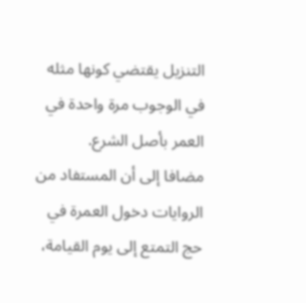التنزيل يقتضي كونها مثله في الوجوب مرة واحدة في العمر بأصل الشرع.
مضافا إلى أن المستفاد من الروايات دخول العمرة في حج التمتع إلى يوم القيامة،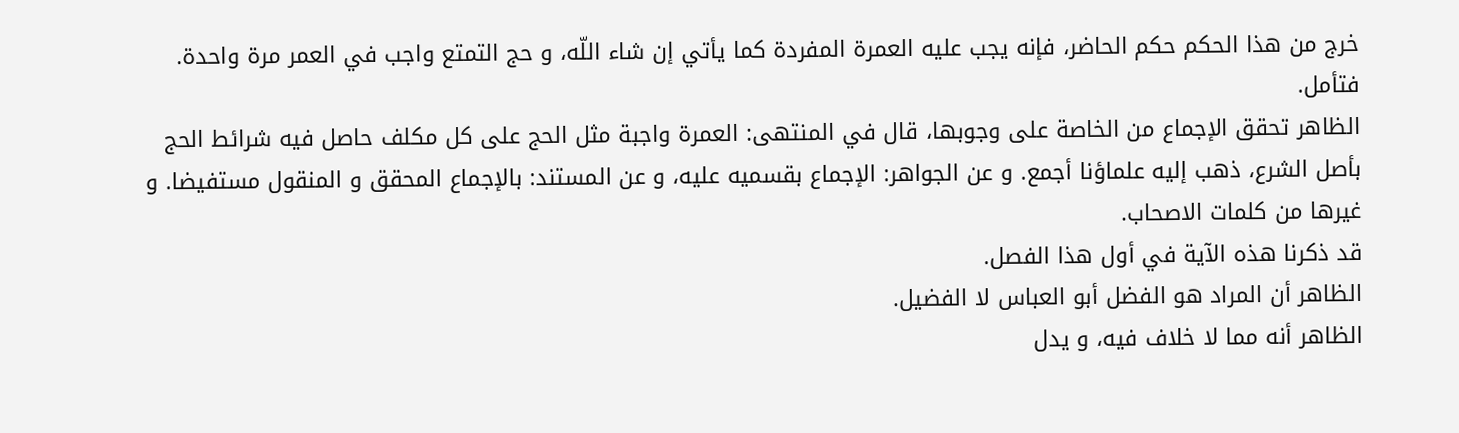خرج من هذا الحكم حكم الحاضر، فإنه يجب عليه العمرة المفردة كما يأتي إن شاء اللّه، و حج التمتع واجب في العمر مرة واحدة. فتأمل.
الظاهر تحقق الإجماع من الخاصة على وجوبها، قال في المنتهى: العمرة واجبة مثل الحج على كل مكلف حاصل فيه شرائط الحج بأصل الشرع، ذهب إليه علماؤنا أجمع. و عن الجواهر: الإجماع بقسميه عليه، و عن المستند: بالإجماع المحقق و المنقول مستفيضا. و غيرها من كلمات الاصحاب.
قد ذكرنا هذه الآية في أول هذا الفصل.
الظاهر أن المراد هو الفضل أبو العباس لا الفضيل.
الظاهر أنه مما لا خلاف فيه، و يدل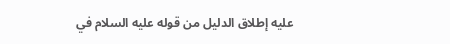عليه إطلاق الدليل من قوله عليه السلام في